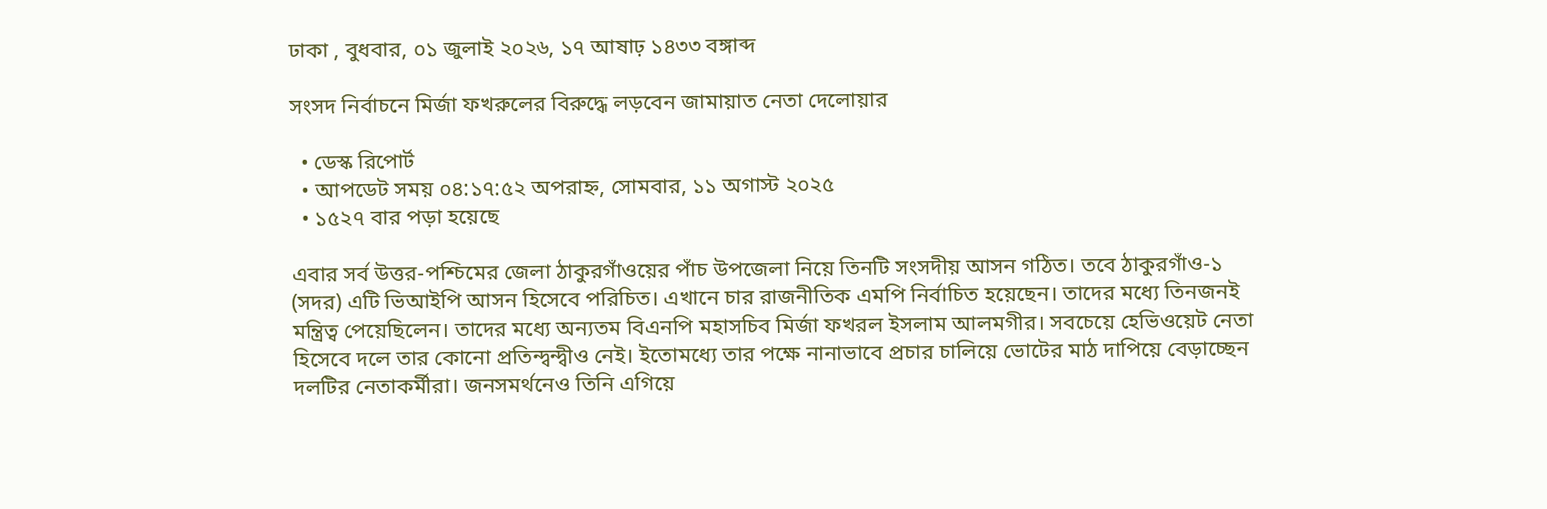ঢাকা , বুধবার, ০১ জুলাই ২০২৬, ১৭ আষাঢ় ১৪৩৩ বঙ্গাব্দ

সংসদ নির্বাচনে মির্জা ফখরুলের বিরুদ্ধে লড়বেন জামায়াত নেতা দেলোয়ার

  • ডেস্ক রিপোর্ট
  • আপডেট সময় ০৪:১৭:৫২ অপরাহ্ন, সোমবার, ১১ অগাস্ট ২০২৫
  • ১৫২৭ বার পড়া হয়েছে

এবার সর্ব উত্তর-পশ্চিমের জেলা ঠাকুরগাঁওয়ের পাঁচ উপজেলা নিয়ে তিনটি সংসদীয় আসন গঠিত। তবে ঠাকুরগাঁও-১ (সদর) এটি ভিআইপি আসন হিসেবে পরিচিত। এখানে চার রাজনীতিক এমপি নির্বাচিত হয়েছেন। তাদের মধ্যে তিনজনই মন্ত্রিত্ব পেয়েছিলেন। তাদের মধ্যে অন্যতম বিএনপি মহাসচিব মির্জা ফখরল ইসলাম আলমগীর। সবচেয়ে হেভিওয়েট নেতা হিসেবে দলে তার কোনো প্রতিন্দ্বন্দ্বীও নেই। ইতোমধ্যে তার পক্ষে নানাভাবে প্রচার চালিয়ে ভোটের মাঠ দাপিয়ে বেড়াচ্ছেন দলটির নেতাকর্মীরা। জনসমর্থনেও তিনি এগিয়ে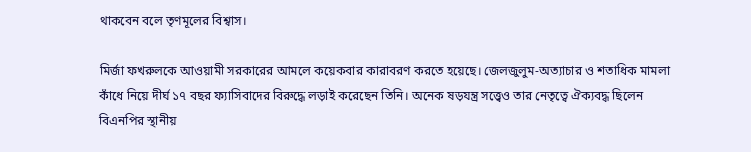থাকবেন বলে তৃণমূলের বিশ্বাস।

মির্জা ফখরুলকে আওয়ামী সরকারের আমলে কয়েকবার কারাবরণ করতে হয়েছে। জেলজুলুম-অত্যাচার ও শতাধিক মামলা কাঁধে নিয়ে দীর্ঘ ১৭ বছর ফ্যাসিবাদের বিরুদ্ধে লড়াই করেছেন তিনি। অনেক ষড়যন্ত্র সত্ত্বেও তার নেতৃত্বে ঐক্যবদ্ধ ছিলেন বিএনপির স্থানীয়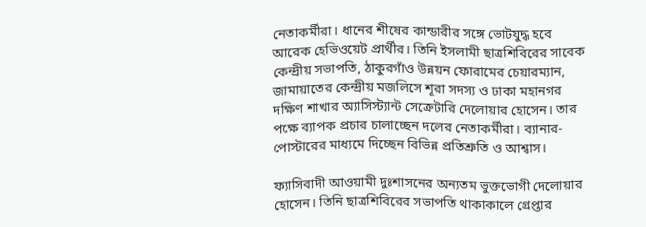নেতাকর্মীরা। ধানের শীষের কান্ডারীর সঙ্গে ভোটযুদ্ধ হবে আরেক হেভিওয়েট প্রার্থীর। তিনি ইসলামী ছাত্রশিবিরের সাবেক কেন্দ্রীয় সভাপতি, ঠাকুরগাঁও উন্নয়ন ফোরামের চেয়ারম্যান, জামায়াতের কেন্দ্রীয় মজলিসে শূরা সদস্য ও ঢাকা মহানগর দক্ষিণ শাখার অ্যাসিস্ট্যান্ট সেক্রেটারি দেলোয়ার হোসেন। তার পক্ষে ব্যাপক প্রচার চালাচ্ছেন দলের নেতাকর্মীরা। ব্যানার-পোস্টারের মাধ্যমে দিচ্ছেন বিভিন্ন প্রতিশ্রুতি ও আশ্বাস।

ফ্যাসিবাদী আওয়ামী দুঃশাসনের অন্যতম ভুক্তভোগী দেলোয়ার হোসেন। তিনি ছাত্রশিবিরের সভাপতি থাকাকালে গ্রেপ্তার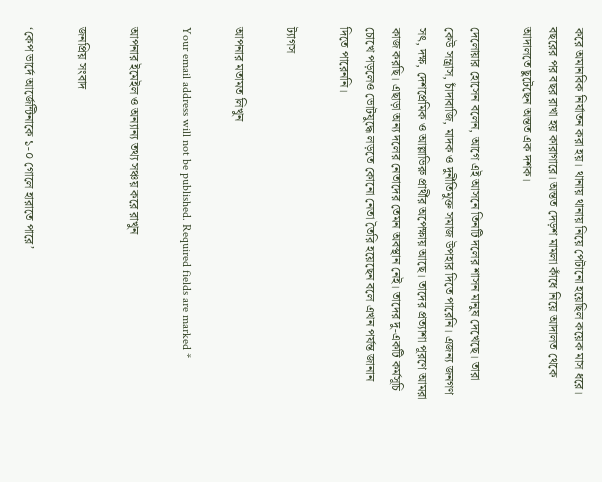করে অমানবিক নির্যাতন করা হয়। থানায় থানায় নিয়ে পেটানো হয়েছিল কয়েক মাস ধরে। বছরের পর বছর রাখা হয় কারাগারে। অন্তত দেড়শ মামলা কাঁধে নিয়ে আদালত থেকে আদালতে ছুটেছেন অন্তত এক দশক।

দেলোয়ার হোসেন বলেন, আগে এই আসনে তিনটি দলের শাসন মানুষ দেখেছে। তারা কেউ সন্ত্রাস, চাঁদাবাজি, মাদক ও দুর্নীতিমুক্ত সমাজ উপহার দিতে পারেনি। এজন্য জনগণ সৎ, দক্ষ, দেশপ্রেমিক ও আল্লাভিরু প্রার্থীর অপেক্ষায় আছে। তাদের প্রত্যাশা পূরণে আমরা কাজ করছি। এছাড়া অন্য দলের নেতাদের তেমন অবস্থান নেই। তাদের দু-একটি কর্মসূচি চোখে পড়লেও ভোটযুদ্ধে লড়তে কোনো নেতা তৈরি হয়েছেন বলে এখন পর্যন্ত জানান দিতে পারেননি।

ট্যাগস

আপনার মতামত লিখুন

Your email address will not be published. Required fields are marked *

আপনার ইমেইল ও অন্যান্য তথ্য সঞ্চয় করে রাখুন

জনপ্রিয় সংবাদ

‘কেপ ভার্দে আর্জেন্টিনাকে ১-০ গোলে হারাতে পারে’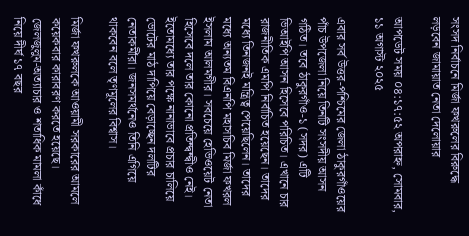সংসদ নির্বাচনে মির্জা ফখরুলের বিরুদ্ধে লড়বেন জামায়াত নেতা দেলোয়ার

আপডেট সময় ০৪:১৭:৫২ অপরাহ্ন, সোমবার, ১১ অগাস্ট ২০২৫

এবার সর্ব উত্তর-পশ্চিমের জেলা ঠাকুরগাঁওয়ের পাঁচ উপজেলা নিয়ে তিনটি সংসদীয় আসন গঠিত। তবে ঠাকুরগাঁও-১ (সদর) এটি ভিআইপি আসন হিসেবে পরিচিত। এখানে চার রাজনীতিক এমপি নির্বাচিত হয়েছেন। তাদের মধ্যে তিনজনই মন্ত্রিত্ব পেয়েছিলেন। তাদের মধ্যে অন্যতম বিএনপি মহাসচিব মির্জা ফখরল ইসলাম আলমগীর। সবচেয়ে হেভিওয়েট নেতা হিসেবে দলে তার কোনো প্রতিন্দ্বন্দ্বীও নেই। ইতোমধ্যে তার পক্ষে নানাভাবে প্রচার চালিয়ে ভোটের মাঠ দাপিয়ে বেড়াচ্ছেন দলটির নেতাকর্মীরা। জনসমর্থনেও তিনি এগিয়ে থাকবেন বলে তৃণমূলের বিশ্বাস।

মির্জা ফখরুলকে আওয়ামী সরকারের আমলে কয়েকবার কারাবরণ করতে হয়েছে। জেলজুলুম-অত্যাচার ও শতাধিক মামলা কাঁধে নিয়ে দীর্ঘ ১৭ বছর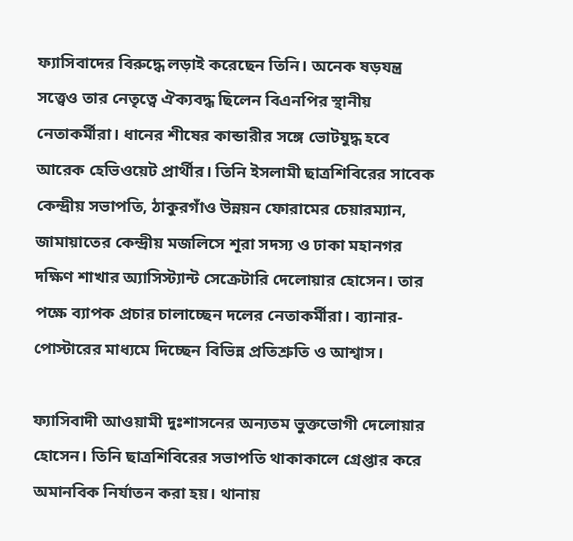ফ্যাসিবাদের বিরুদ্ধে লড়াই করেছেন তিনি। অনেক ষড়যন্ত্র সত্ত্বেও তার নেতৃত্বে ঐক্যবদ্ধ ছিলেন বিএনপির স্থানীয় নেতাকর্মীরা। ধানের শীষের কান্ডারীর সঙ্গে ভোটযুদ্ধ হবে আরেক হেভিওয়েট প্রার্থীর। তিনি ইসলামী ছাত্রশিবিরের সাবেক কেন্দ্রীয় সভাপতি, ঠাকুরগাঁও উন্নয়ন ফোরামের চেয়ারম্যান, জামায়াতের কেন্দ্রীয় মজলিসে শূরা সদস্য ও ঢাকা মহানগর দক্ষিণ শাখার অ্যাসিস্ট্যান্ট সেক্রেটারি দেলোয়ার হোসেন। তার পক্ষে ব্যাপক প্রচার চালাচ্ছেন দলের নেতাকর্মীরা। ব্যানার-পোস্টারের মাধ্যমে দিচ্ছেন বিভিন্ন প্রতিশ্রুতি ও আশ্বাস।

ফ্যাসিবাদী আওয়ামী দুঃশাসনের অন্যতম ভুক্তভোগী দেলোয়ার হোসেন। তিনি ছাত্রশিবিরের সভাপতি থাকাকালে গ্রেপ্তার করে অমানবিক নির্যাতন করা হয়। থানায়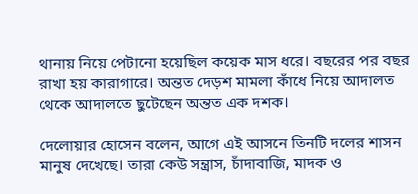থানায় নিয়ে পেটানো হয়েছিল কয়েক মাস ধরে। বছরের পর বছর রাখা হয় কারাগারে। অন্তত দেড়শ মামলা কাঁধে নিয়ে আদালত থেকে আদালতে ছুটেছেন অন্তত এক দশক।

দেলোয়ার হোসেন বলেন, আগে এই আসনে তিনটি দলের শাসন মানুষ দেখেছে। তারা কেউ সন্ত্রাস, চাঁদাবাজি, মাদক ও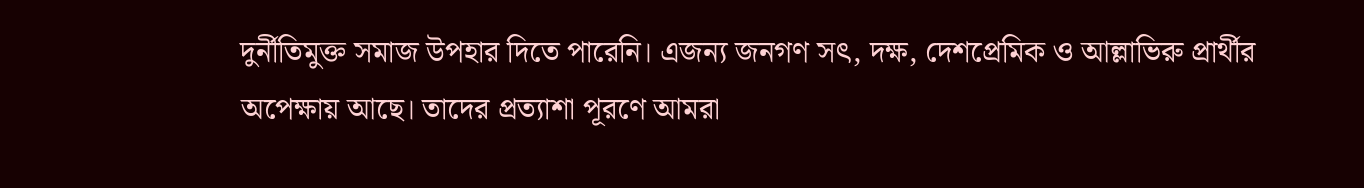দুর্নীতিমুক্ত সমাজ উপহার দিতে পারেনি। এজন্য জনগণ সৎ, দক্ষ, দেশপ্রেমিক ও আল্লাভিরু প্রার্থীর অপেক্ষায় আছে। তাদের প্রত্যাশা পূরণে আমরা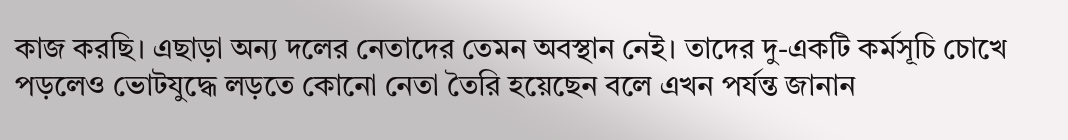কাজ করছি। এছাড়া অন্য দলের নেতাদের তেমন অবস্থান নেই। তাদের দু-একটি কর্মসূচি চোখে পড়লেও ভোটযুদ্ধে লড়তে কোনো নেতা তৈরি হয়েছেন বলে এখন পর্যন্ত জানান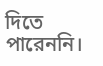দিতে পারেননি।